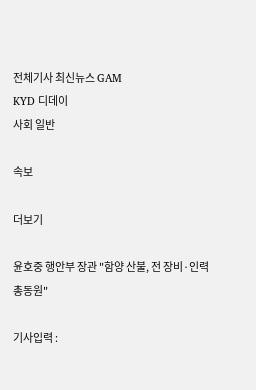전체기사 최신뉴스 GAM
KYD 디데이
사회 일반

속보

더보기

윤호중 행안부 장관 "함양 산불, 전 장비·인력 총동원"

기사입력 :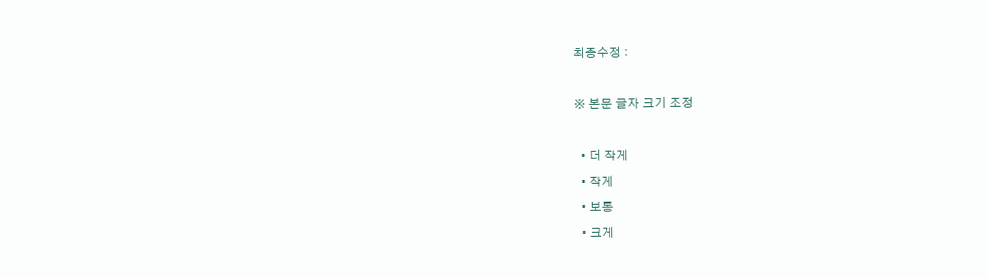최종수정 :

※ 본문 글자 크기 조정

  • 더 작게
  • 작게
  • 보통
  • 크게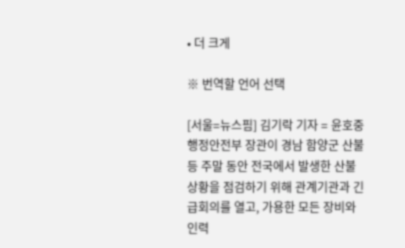• 더 크게

※ 번역할 언어 선택

[서울=뉴스핌] 김기락 기자 = 윤호중 행정안전부 장관이 경남 함양군 산불 등 주말 동안 전국에서 발생한 산불 상황을 점검하기 위해 관계기관과 긴급회의를 열고, 가용한 모든 장비와 인력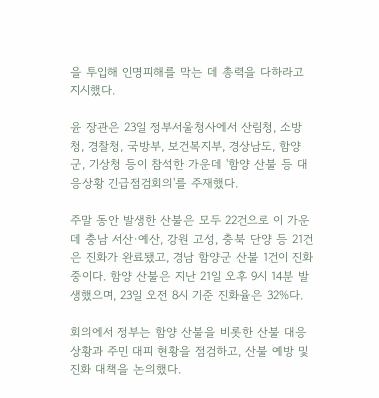을 투입해 인명피해를 막는 데 총력을 다하라고 지시했다.

윤 장관은 23일 정부서울청사에서 산림청, 소방청, 경찰청, 국방부, 보건복지부, 경상남도, 함양군, 기상청 등이 참석한 가운데 '함양 산불 등 대응상황 긴급점검회의'를 주재했다.

주말 동안 발생한 산불은 모두 22건으로 이 가운데 충남 서산·예산, 강원 고성, 충북 단양 등 21건은 진화가 완료됐고, 경남 함양군 산불 1건이 진화 중이다. 함양 산불은 지난 21일 오후 9시 14분 발생했으며, 23일 오전 8시 기준 진화율은 32%다.

회의에서 정부는 함양 산불을 비롯한 산불 대응 상황과 주민 대피 현황을 점검하고, 산불 예방 및 진화 대책을 논의했다.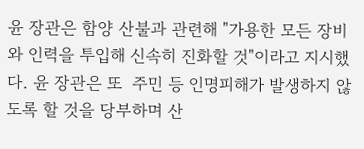윤 장관은 함양 산불과 관련해 "가용한 모든 장비와 인력을 투입해 신속히 진화할 것"이라고 지시했다. 윤 장관은 또  주민 등 인명피해가 발생하지 않도록 할 것을 당부하며 산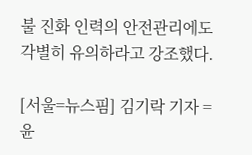불 진화 인력의 안전관리에도 각별히 유의하라고 강조했다.

[서울=뉴스핌] 김기락 기자 = 윤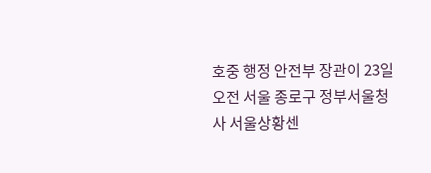호중 행정 안전부 장관이 23일 오전 서울 종로구 정부서울청사 서울상황센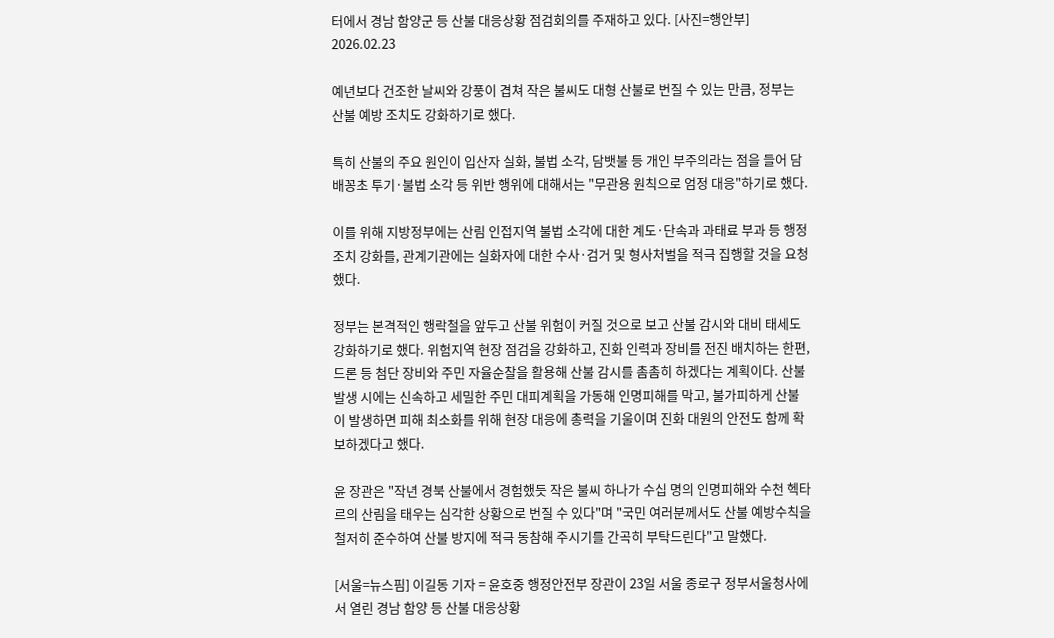터에서 경남 함양군 등 산불 대응상황 점검회의를 주재하고 있다. [사진=행안부] 2026.02.23

예년보다 건조한 날씨와 강풍이 겹쳐 작은 불씨도 대형 산불로 번질 수 있는 만큼, 정부는 산불 예방 조치도 강화하기로 했다.

특히 산불의 주요 원인이 입산자 실화, 불법 소각, 담뱃불 등 개인 부주의라는 점을 들어 담배꽁초 투기·불법 소각 등 위반 행위에 대해서는 "무관용 원칙으로 엄정 대응"하기로 했다.

이를 위해 지방정부에는 산림 인접지역 불법 소각에 대한 계도·단속과 과태료 부과 등 행정조치 강화를, 관계기관에는 실화자에 대한 수사·검거 및 형사처벌을 적극 집행할 것을 요청했다.

정부는 본격적인 행락철을 앞두고 산불 위험이 커질 것으로 보고 산불 감시와 대비 태세도 강화하기로 했다. 위험지역 현장 점검을 강화하고, 진화 인력과 장비를 전진 배치하는 한편, 드론 등 첨단 장비와 주민 자율순찰을 활용해 산불 감시를 촘촘히 하겠다는 계획이다. 산불 발생 시에는 신속하고 세밀한 주민 대피계획을 가동해 인명피해를 막고, 불가피하게 산불이 발생하면 피해 최소화를 위해 현장 대응에 총력을 기울이며 진화 대원의 안전도 함께 확보하겠다고 했다.

윤 장관은 "작년 경북 산불에서 경험했듯 작은 불씨 하나가 수십 명의 인명피해와 수천 헥타르의 산림을 태우는 심각한 상황으로 번질 수 있다"며 "국민 여러분께서도 산불 예방수칙을 철저히 준수하여 산불 방지에 적극 동참해 주시기를 간곡히 부탁드린다"고 말했다.

[서울=뉴스핌] 이길동 기자 = 윤호중 행정안전부 장관이 23일 서울 종로구 정부서울청사에서 열린 경남 함양 등 산불 대응상황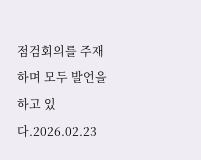점검회의를 주재하며 모두 발언을 하고 있다.2026.02.23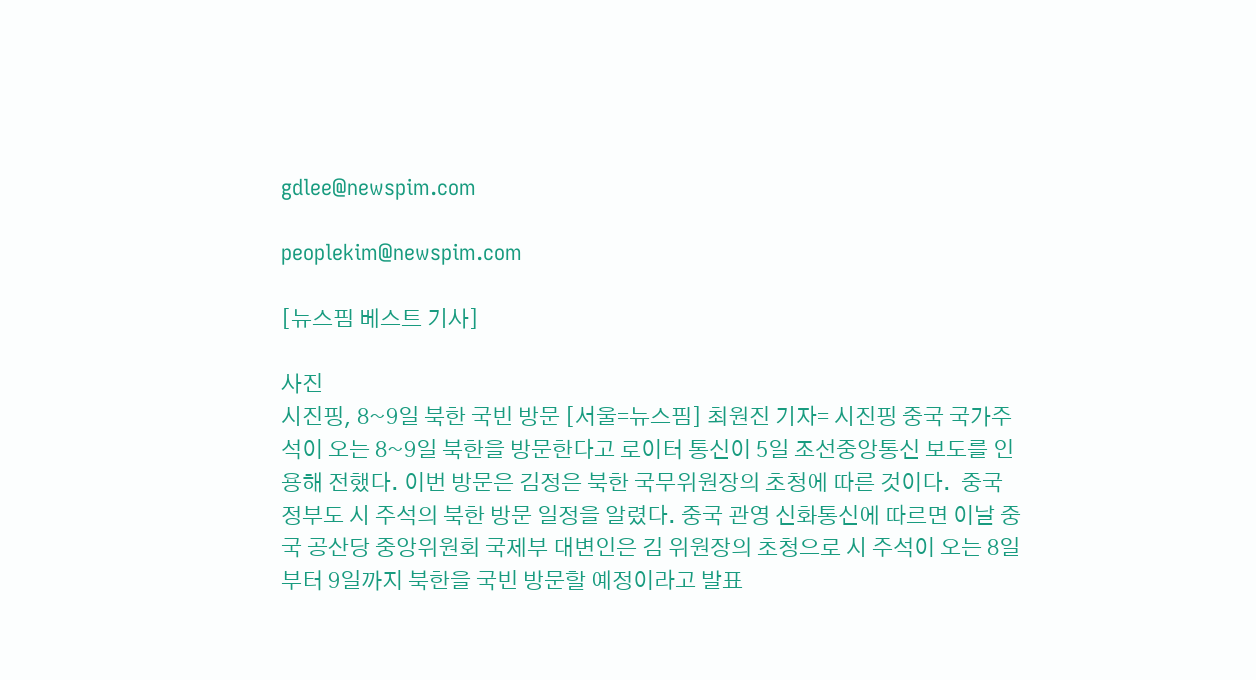gdlee@newspim.com

peoplekim@newspim.com

[뉴스핌 베스트 기사]

사진
시진핑, 8~9일 북한 국빈 방문 [서울=뉴스핌] 최원진 기자= 시진핑 중국 국가주석이 오는 8~9일 북한을 방문한다고 로이터 통신이 5일 조선중앙통신 보도를 인용해 전했다. 이번 방문은 김정은 북한 국무위원장의 초청에 따른 것이다.  중국 정부도 시 주석의 북한 방문 일정을 알렸다. 중국 관영 신화통신에 따르면 이날 중국 공산당 중앙위원회 국제부 대변인은 김 위원장의 초청으로 시 주석이 오는 8일부터 9일까지 북한을 국빈 방문할 예정이라고 발표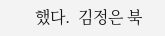했다.  김정은 북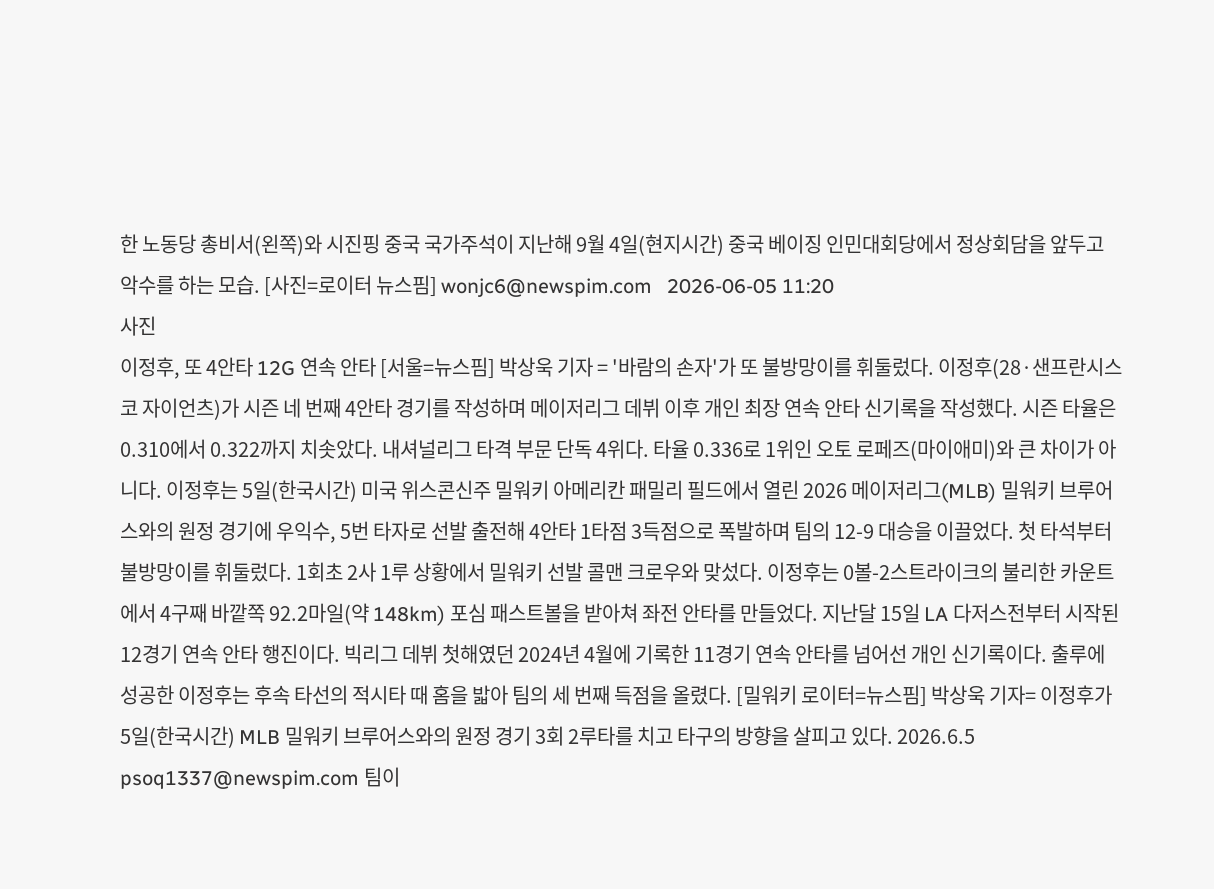한 노동당 총비서(왼쪽)와 시진핑 중국 국가주석이 지난해 9월 4일(현지시간) 중국 베이징 인민대회당에서 정상회담을 앞두고 악수를 하는 모습. [사진=로이터 뉴스핌] wonjc6@newspim.com   2026-06-05 11:20
사진
이정후, 또 4안타 12G 연속 안타 [서울=뉴스핌] 박상욱 기자 = '바람의 손자'가 또 불방망이를 휘둘렀다. 이정후(28·샌프란시스코 자이언츠)가 시즌 네 번째 4안타 경기를 작성하며 메이저리그 데뷔 이후 개인 최장 연속 안타 신기록을 작성했다. 시즌 타율은 0.310에서 0.322까지 치솟았다. 내셔널리그 타격 부문 단독 4위다. 타율 0.336로 1위인 오토 로페즈(마이애미)와 큰 차이가 아니다. 이정후는 5일(한국시간) 미국 위스콘신주 밀워키 아메리칸 패밀리 필드에서 열린 2026 메이저리그(MLB) 밀워키 브루어스와의 원정 경기에 우익수, 5번 타자로 선발 출전해 4안타 1타점 3득점으로 폭발하며 팀의 12-9 대승을 이끌었다. 첫 타석부터 불방망이를 휘둘렀다. 1회초 2사 1루 상황에서 밀워키 선발 콜맨 크로우와 맞섰다. 이정후는 0볼-2스트라이크의 불리한 카운트에서 4구째 바깥쪽 92.2마일(약 148km) 포심 패스트볼을 받아쳐 좌전 안타를 만들었다. 지난달 15일 LA 다저스전부터 시작된 12경기 연속 안타 행진이다. 빅리그 데뷔 첫해였던 2024년 4월에 기록한 11경기 연속 안타를 넘어선 개인 신기록이다. 출루에 성공한 이정후는 후속 타선의 적시타 때 홈을 밟아 팀의 세 번째 득점을 올렸다. [밀워키 로이터=뉴스핌] 박상욱 기자= 이정후가 5일(한국시간) MLB 밀워키 브루어스와의 원정 경기 3회 2루타를 치고 타구의 방향을 살피고 있다. 2026.6.5 psoq1337@newspim.com 팀이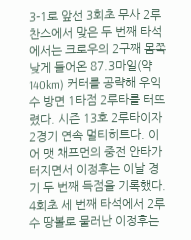3-1로 앞선 3회초 무사 2루 찬스에서 맞은 두 번째 타석에서는 크로우의 2구째 몸쪽 낮게 들어온 87.3마일(약 140km) 커터를 공략해 우익수 방면 1타점 2루타를 터뜨렸다. 시즌 13호 2루타이자 2경기 연속 멀티히트다. 이어 맷 채프먼의 중전 안타가 터지면서 이정후는 이날 경기 두 번째 득점을 기록했다. 4회초 세 번째 타석에서 2루수 땅볼로 물러난 이정후는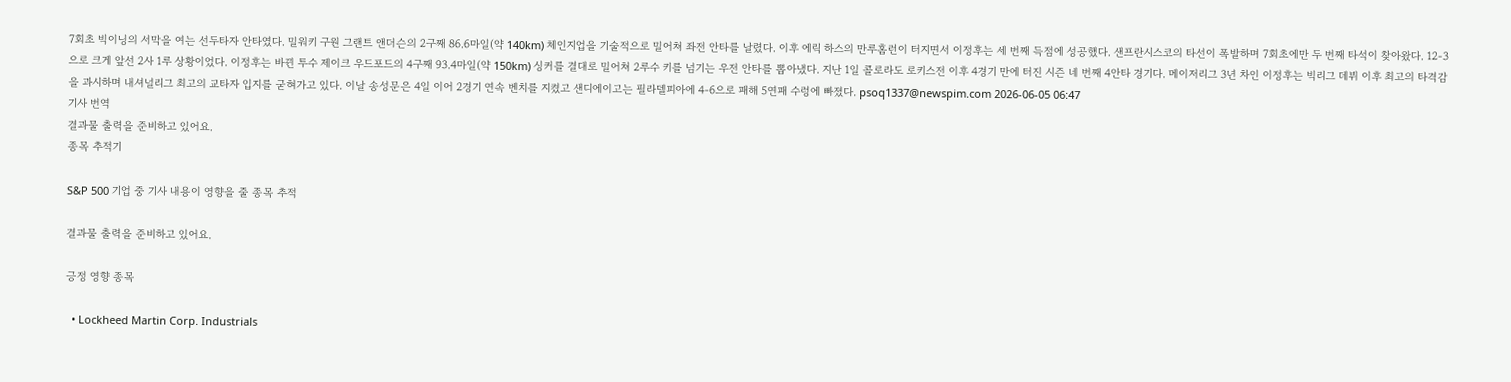7회초 빅이닝의 서막을 여는 선두타자 안타였다. 밀워키 구원 그랜트 앤더슨의 2구째 86.6마일(약 140km) 체인지업을 기술적으로 밀어쳐 좌전 안타를 날렸다. 이후 에릭 하스의 만루홈런이 터지면서 이정후는 세 번째 득점에 성공했다. 샌프란시스코의 타선이 폭발하며 7회초에만 두 번째 타석이 찾아왔다. 12-3으로 크게 앞선 2사 1루 상황이었다. 이정후는 바뀐 투수 제이크 우드포드의 4구째 93.4마일(약 150km) 싱커를 결대로 밀어쳐 2루수 키를 넘기는 우전 안타를 뽑아냈다. 지난 1일 콜로라도 로키스전 이후 4경기 만에 터진 시즌 네 번째 4안타 경기다. 메이저리그 3년 차인 이정후는 빅리그 데뷔 이후 최고의 타격감을 과시하며 내셔널리그 최고의 교타자 입지를 굳혀가고 있다. 이날 송성문은 4일 이어 2경기 연속 벤치를 지켰고 샌디에이고는 필라델피아에 4-6으로 패해 5연패 수렁에 빠졌다. psoq1337@newspim.com 2026-06-05 06:47
기사 번역
결과물 출력을 준비하고 있어요.
종목 추적기

S&P 500 기업 중 기사 내용이 영향을 줄 종목 추적

결과물 출력을 준비하고 있어요.

긍정 영향 종목

  • Lockheed Martin Corp. Industrials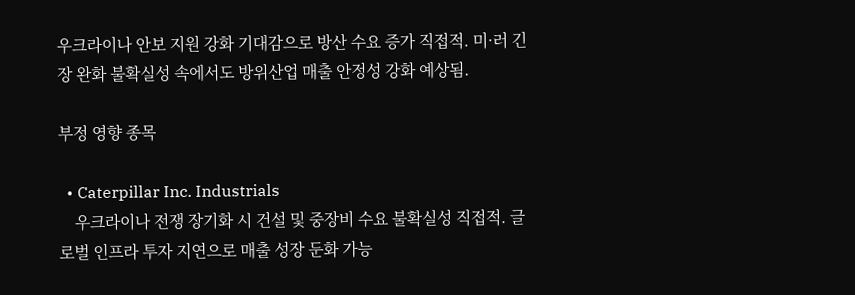우크라이나 안보 지원 강화 기대감으로 방산 수요 증가 직접적. 미·러 긴장 완화 불확실성 속에서도 방위산업 매출 안정성 강화 예상됨.

부정 영향 종목

  • Caterpillar Inc. Industrials
    우크라이나 전쟁 장기화 시 건설 및 중장비 수요 불확실성 직접적. 글로벌 인프라 투자 지연으로 매출 성장 둔화 가능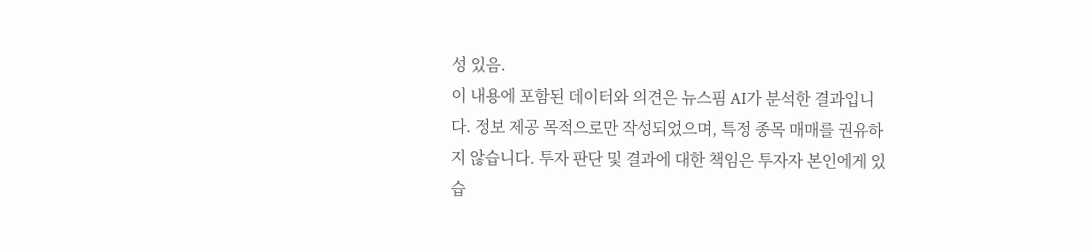성 있음.
이 내용에 포함된 데이터와 의견은 뉴스핌 AI가 분석한 결과입니다. 정보 제공 목적으로만 작성되었으며, 특정 종목 매매를 권유하지 않습니다. 투자 판단 및 결과에 대한 책임은 투자자 본인에게 있습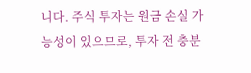니다. 주식 투자는 원금 손실 가능성이 있으므로, 투자 전 충분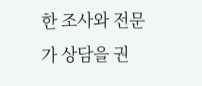한 조사와 전문가 상담을 권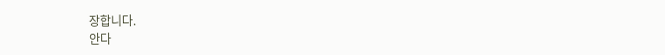장합니다.
안다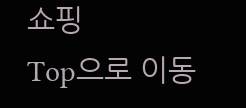쇼핑
Top으로 이동